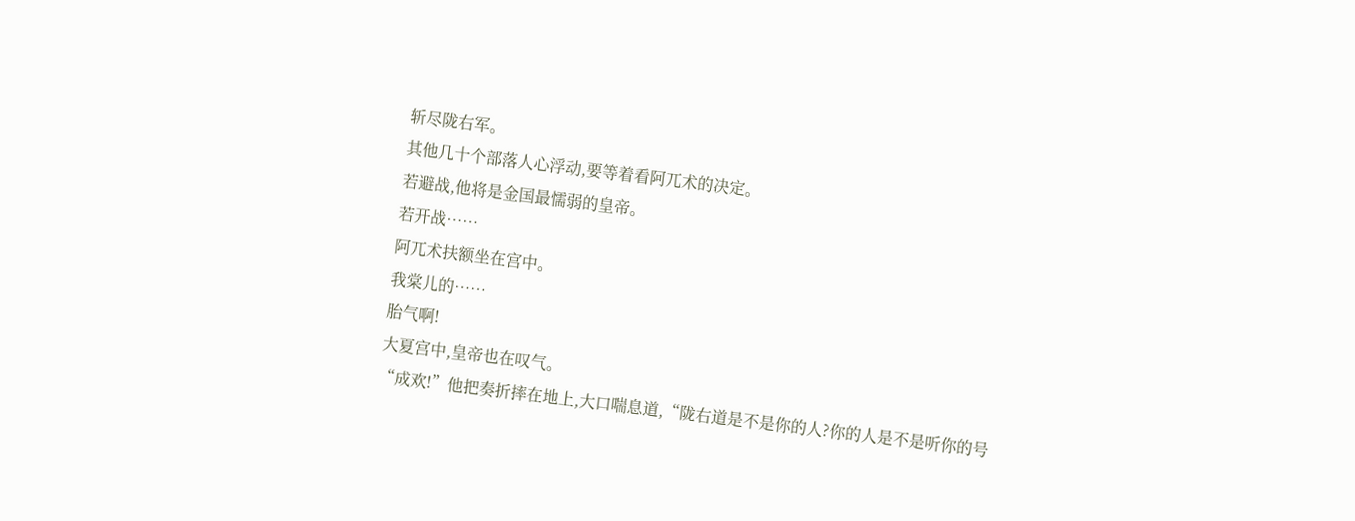斩尽陇右军。
其他几十个部落人心浮动,要等着看阿兀术的决定。
若避战,他将是金国最懦弱的皇帝。
若开战……
阿兀术扶额坐在宫中。
我棠儿的……
胎气啊!
大夏宫中,皇帝也在叹气。
“成欢!”他把奏折摔在地上,大口喘息道,“陇右道是不是你的人?你的人是不是听你的号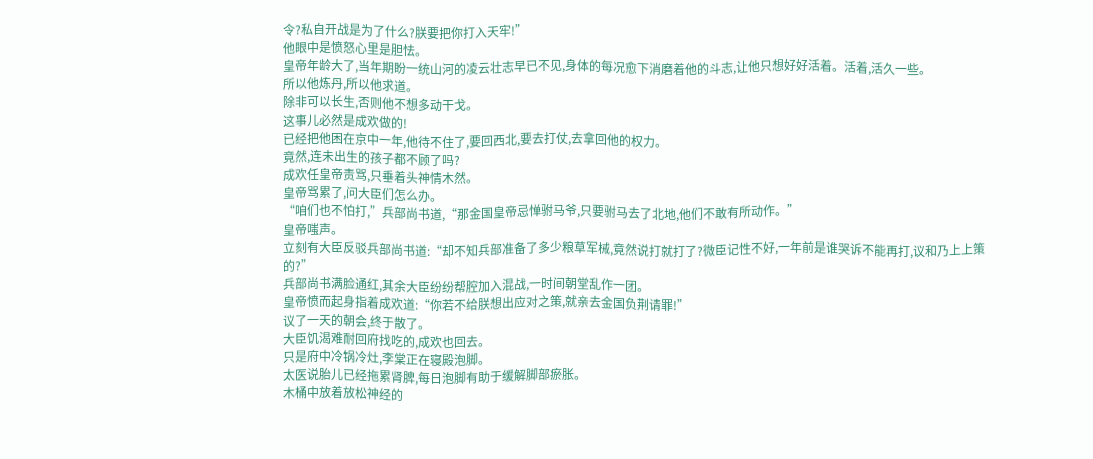令?私自开战是为了什么?朕要把你打入天牢!”
他眼中是愤怒心里是胆怯。
皇帝年龄大了,当年期盼一统山河的凌云壮志早已不见,身体的每况愈下消磨着他的斗志,让他只想好好活着。活着,活久一些。
所以他炼丹,所以他求道。
除非可以长生,否则他不想多动干戈。
这事儿必然是成欢做的!
已经把他困在京中一年,他待不住了,要回西北,要去打仗,去拿回他的权力。
竟然,连未出生的孩子都不顾了吗?
成欢任皇帝责骂,只垂着头神情木然。
皇帝骂累了,问大臣们怎么办。
“咱们也不怕打,”兵部尚书道,“那金国皇帝忌惮驸马爷,只要驸马去了北地,他们不敢有所动作。”
皇帝嗤声。
立刻有大臣反驳兵部尚书道:“却不知兵部准备了多少粮草军械,竟然说打就打了?微臣记性不好,一年前是谁哭诉不能再打,议和乃上上策的?”
兵部尚书满脸通红,其余大臣纷纷帮腔加入混战,一时间朝堂乱作一团。
皇帝愤而起身指着成欢道:“你若不给朕想出应对之策,就亲去金国负荆请罪!”
议了一天的朝会,终于散了。
大臣饥渴难耐回府找吃的,成欢也回去。
只是府中冷锅冷灶,李棠正在寝殿泡脚。
太医说胎儿已经拖累肾脾,每日泡脚有助于缓解脚部瘀胀。
木桶中放着放松神经的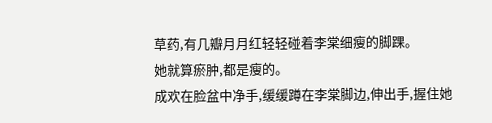草药,有几瓣月月红轻轻碰着李棠细瘦的脚踝。
她就算瘀肿,都是瘦的。
成欢在脸盆中净手,缓缓蹲在李棠脚边,伸出手,握住她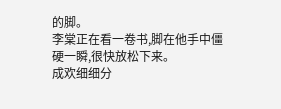的脚。
李棠正在看一卷书,脚在他手中僵硬一瞬,很快放松下来。
成欢细细分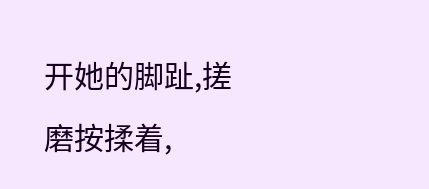开她的脚趾,搓磨按揉着,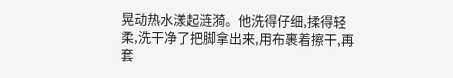晃动热水漾起涟漪。他洗得仔细,揉得轻柔,洗干净了把脚拿出来,用布裹着擦干,再套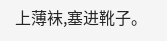上薄袜,塞进靴子。